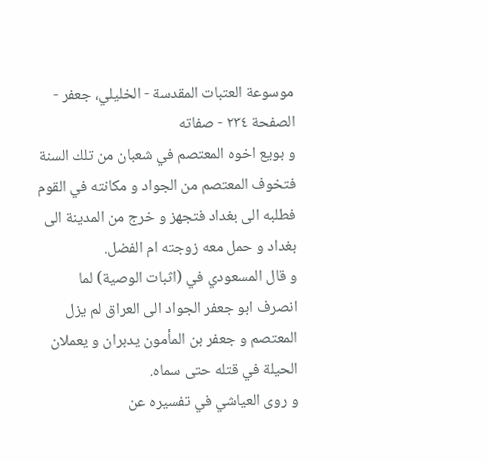موسوعة العتبات المقدسة - الخليلي، جعفر - الصفحة ٢٣٤ - صفاته
و بويع اخوه المعتصم في شعبان من تلك السنة فتخوف المعتصم من الجواد و مكانته في القوم فطلبه الى بغداد فتجهز و خرج من المدينة الى بغداد و حمل معه زوجته ام الفضل.
و قال المسعودي في (اثبات الوصية) لما انصرف ابو جعفر الجواد الى العراق لم يزل المعتصم و جعفر بن المأمون يدبران و يعملان الحيلة في قتله حتى سماه.
و روى العياشي في تفسيره عن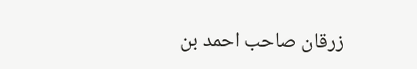زرقان صاحب احمد بن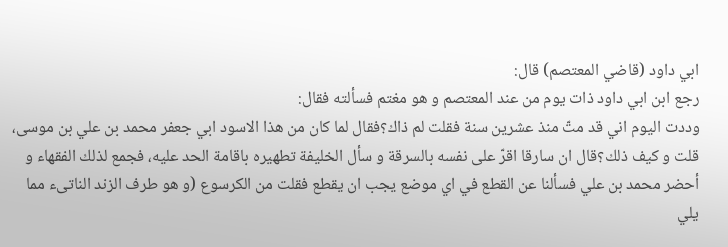ابي داود (قاضي المعتصم) قال:
رجع ابن ابي داود ذات يوم من عند المعتصم و هو مغتم فسألته فقال:
وددت اليوم اني قد متّ منذ عشرين سنة فقلت لم ذاك؟فقال لما كان من هذا الاسود ابي جعفر محمد بن علي بن موسى، قلت و كيف ذلك؟قال ان سارقا اقرّ على نفسه بالسرقة و سأل الخليفة تطهيره باقامة الحد عليه، فجمع لذلك الفقهاء و أحضر محمد بن علي فسألنا عن القطع في اي موضع يجب ان يقطع فقلت من الكرسوع (و هو طرف الزند الناتىء مما يلي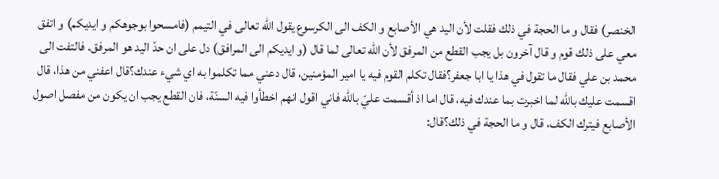الخنصر) فقال و ما الحجة في ذلك فقلت لأن اليد هي الأصابع و الكف الى الكرسوع يقول اللّه تعالى في التيمم (فامسحوا بوجوهكم و ايديكم) و اتفق معي على ذلك قوم و قال آخرون بل يجب القطع من المرفق لأن اللّه تعالى لما قال (و ايديكم الى المرافق) دل على ان حدّ اليد هو المرفق. فالتفت الى محمد بن علي فقال ما تقول في هذا يا ابا جعفر؟فقال تكلم القوم فيه يا امير المؤمنين، قال دعني مما تكلموا به اي شيء عندك؟قال اعفني من هذا، قال اقسمت عليك باللّه لما اخبرت بما عندك فيه، قال اما اذ أقسمت عليّ باللّه فاني اقول انهم اخطأوا فيه السنّة، فان القطع يجب ان يكون من مفصل اصول الأصابع فيترك الكف، قال و ما الحجة في ذلك؟قال: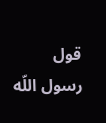قول رسول اللّه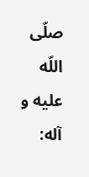صلّى اللّه عليه و آله: